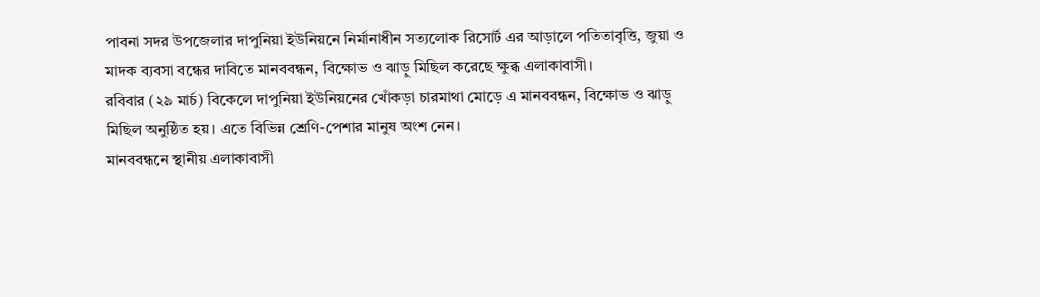পাবনা সদর উপজেলার দাপুনিয়া ইউনিয়নে নির্মানাধীন সত্যলোক রিসোর্ট এর আড়ালে পতিতাবৃত্তি, জুয়া ও মাদক ব্যবসা বন্ধের দাবিতে মানববন্ধন, বিক্ষোভ ও ঝাড়ু মিছিল করেছে ক্ষুব্ধ এলাকাবাসী।
রবিবার (২৯ মার্চ) বিকেলে দাপুনিয়া ইউনিয়নের খোঁকড়া চারমাথা মোড়ে এ মানববন্ধন, বিক্ষোভ ও ঝাড়ু মিছিল অনুষ্ঠিত হয়। এতে বিভিন্ন শ্রেণি-পেশার মানুষ অংশ নেন।
মানববন্ধনে স্থানীয় এলাকাবাসী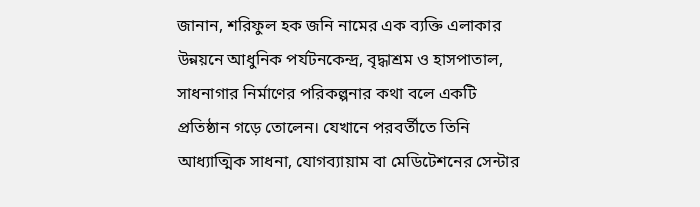জানান, শরিফুল হক জনি নামের এক ব্যক্তি এলাকার উন্নয়নে আধুনিক পর্যটনকেন্দ্র, বৃদ্ধাশ্রম ও হাসপাতাল, সাধনাগার নির্মাণের পরিকল্পনার কথা বলে একটি প্রতিষ্ঠান গড়ে তোলেন। যেখানে পরবর্তীতে তিনি আধ্যাত্মিক সাধনা, যোগব্যায়াম বা মেডিটেশনের সেন্টার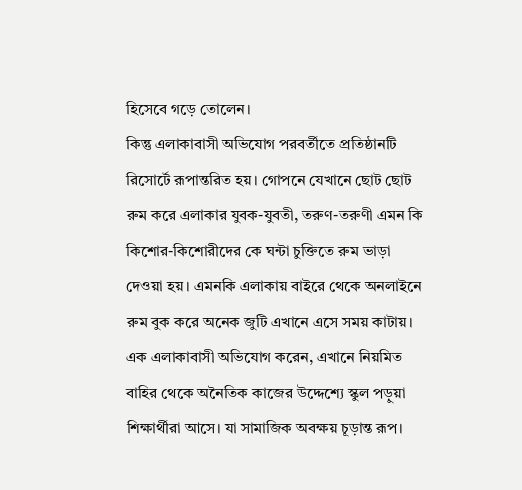হিসেবে গড়ে তোলেন।
কিন্তু এলাকাবাসী অভিযোগ পরবর্তীতে প্রতিষ্ঠানটি রিসোর্টে রূপান্তরিত হয়। গোপনে যেখানে ছোট ছোট রুম করে এলাকার যুবক-যুবতী, তরুণ-তরুণী এমন কি কিশোর-কিশোরীদের কে ঘন্টা চুক্তিতে রুম ভাড়া দেওয়া হয়। এমনকি এলাকায় বাইরে থেকে অনলাইনে রুম বুক করে অনেক জুটি এখানে এসে সময় কাটায়।
এক এলাকাবাসী অভিযোগ করেন, এখানে নিয়মিত বাহির থেকে অনৈতিক কাজের উদ্দেশ্যে স্কুল পড়ুয়া শিক্ষার্থীরা আসে। যা সামাজিক অবক্ষয় চূড়ান্ত রূপ।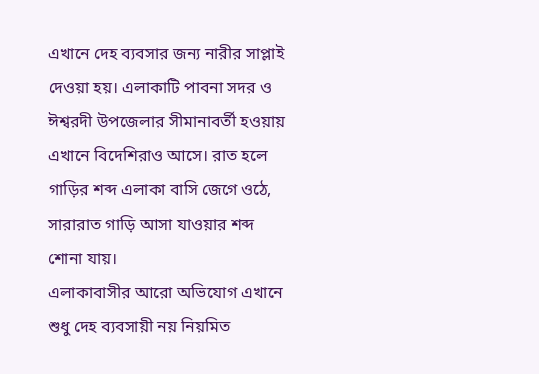এখানে দেহ ব্যবসার জন্য নারীর সাপ্লাই দেওয়া হয়। এলাকাটি পাবনা সদর ও ঈশ্বরদী উপজেলার সীমানাবর্তী হওয়ায় এখানে বিদেশিরাও আসে। রাত হলে গাড়ির শব্দ এলাকা বাসি জেগে ওঠে, সারারাত গাড়ি আসা যাওয়ার শব্দ শোনা যায়।
এলাকাবাসীর আরো অভিযোগ এখানে শুধু দেহ ব্যবসায়ী নয় নিয়মিত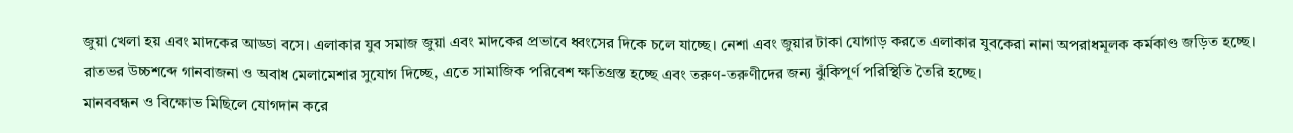জুয়া খেলা হয় এবং মাদকের আড্ডা বসে। এলাকার যুব সমাজ জুয়া এবং মাদকের প্রভাবে ধ্বংসের দিকে চলে যাচ্ছে। নেশা এবং জুয়ার টাকা যোগাড় করতে এলাকার যুবকেরা নানা অপরাধমূলক কর্মকাণ্ড জড়িত হচ্ছে। রাতভর উচ্চশব্দে গানবাজনা ও অবাধ মেলামেশার সুযোগ দিচ্ছে, এতে সামাজিক পরিবেশ ক্ষতিগ্রস্ত হচ্ছে এবং তরুণ-তরুণীদের জন্য ঝুঁকিপূর্ণ পরিস্থিতি তৈরি হচ্ছে।
মানববন্ধন ও বিক্ষোভ মিছিলে যোগদান করে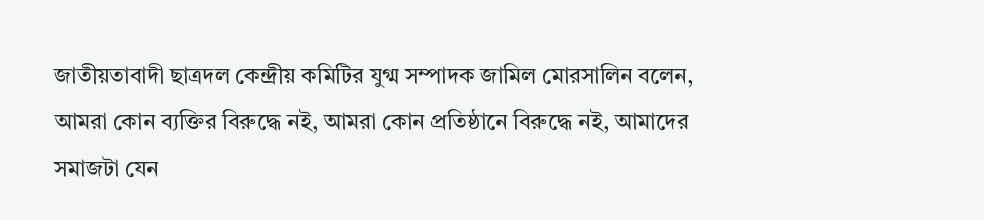জাতীয়তাবাদী ছাত্রদল কেন্দ্রীয় কমিটির যুগ্ম সম্পাদক জামিল মোরসালিন বলেন, আমরা কোন ব্যক্তির বিরুদ্ধে নই, আমরা কোন প্রতিষ্ঠানে বিরুদ্ধে নই, আমাদের সমাজটা যেন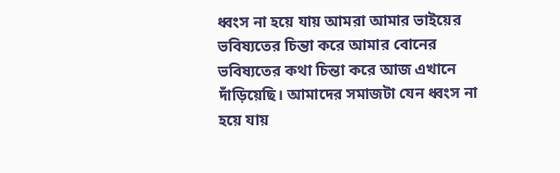ধ্বংস না হয়ে যায় আমরা আমার ভাইয়ের ভবিষ্যতের চিন্তা করে আমার বোনের ভবিষ্যতের কথা চিন্তা করে আজ এখানে দাঁড়িয়েছি। আমাদের সমাজটা যেন ধ্বংস না হয়ে যায়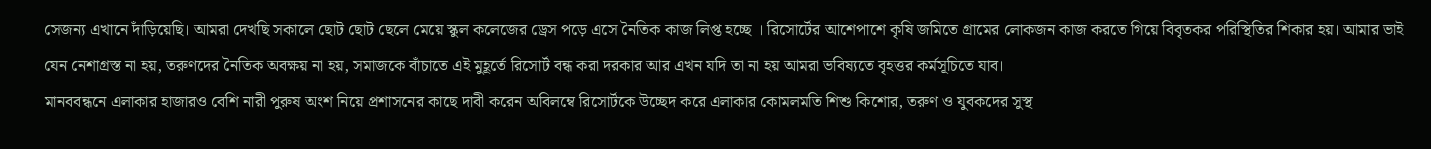সেজন্য এখানে দাঁড়িয়েছি। আমরা দেখছি সকালে ছোট ছোট ছেলে মেয়ে স্কুল কলেজের ড্রেস পড়ে এসে নৈতিক কাজ লিপ্ত হচ্ছে । রিসোর্টের আশেপাশে কৃষি জমিতে গ্রামের লোকজন কাজ করতে গিয়ে বিবৃতকর পরিস্থিতির শিকার হয়। আমার ভাই যেন নেশাগ্রস্ত না হয়, তরুণদের নৈতিক অবক্ষয় না হয়, সমাজকে বাঁচাতে এই মুহূর্তে রিসোর্ট বন্ধ করা দরকার আর এখন যদি তা না হয় আমরা ভবিষ্যতে বৃহত্তর কর্মসূচিতে যাব।
মানববন্ধনে এলাকার হাজারও বেশি নারী পুরুষ অংশ নিয়ে প্রশাসনের কাছে দাবী করেন অবিলম্বে রিসোর্টকে উচ্ছেদ করে এলাকার কোমলমতি শিশু কিশোর, তরুণ ও যুবকদের সুস্থ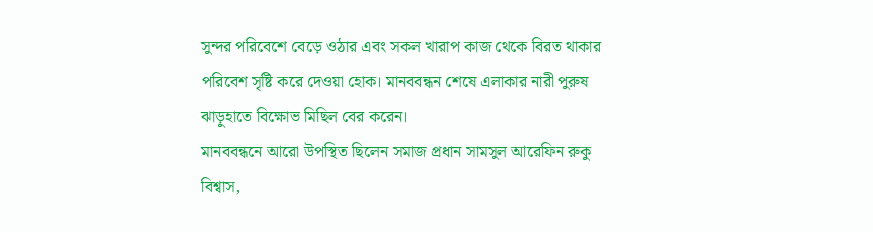সুন্দর পরিবেশে বেড়ে ওঠার এবং সকল খারাপ কাজ থেকে বিরত থাকার পরিবেশ সৃষ্টি করে দেওয়া হোক। মানববন্ধন শেষে এলাকার নারী পুরুষ ঝাড়ুহাতে বিক্ষোভ মিছিল বের করেন।
মানববন্ধনে আরো উপস্থিত ছিলেন সমাজ প্রধান সামসুল আরেফিন রুকু বিশ্বাস,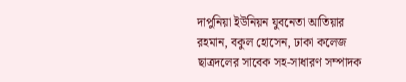দাপুনিয়া ইউনিয়ন যুবনেতা আতিয়ার রহমান, বকুল হোসেন, ঢাকা কলেজ ছাত্রদলের সাবেক সহ-সাধারণ সম্পাদক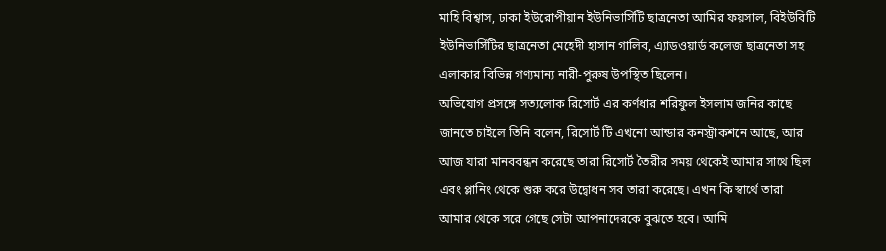মাহি বিশ্বাস, ঢাকা ইউরোপীয়ান ইউনিভার্সিটি ছাত্রনেতা আমির ফয়সাল, বিইউবিটি ইউনিভার্সিটির ছাত্রনেতা মেহেদী হাসান গালিব, এ্যাডওয়ার্ড কলেজ ছাত্রনেতা সহ এলাকার বিভিন্ন গণ্যমান্য নারী-পুরুষ উপস্থিত ছিলেন।
অভিযোগ প্রসঙ্গে সত্যলোক রিসোর্ট এর কর্ণধার শরিফুল ইসলাম জনির কাছে জানতে চাইলে তিনি বলেন, রিসোর্ট টি এখনো আন্ডার কনস্ট্রাকশনে আছে, আর আজ যারা মানববন্ধন করেছে তারা রিসোর্ট তৈরীর সময় থেকেই আমার সাথে ছিল এবং প্লানিং থেকে শুরু করে উদ্বোধন সব তারা করেছে। এখন কি স্বার্থে তারা আমার থেকে সরে গেছে সেটা আপনাদেরকে বুঝতে হবে। আমি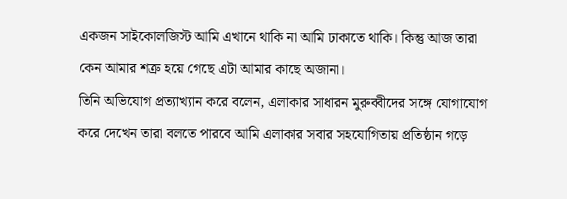একজন সাইকোলজিস্ট আমি এখানে থাকি না আমি ঢাকাতে থাকি। কিন্তু আজ তারা কেন আমার শত্রু হয়ে গেছে এটা আমার কাছে অজানা।
তিনি অভিযোগ প্রত্যাখ্যান করে বলেন, এলাকার সাধারন মুরুব্বীদের সঙ্গে যোগাযোগ করে দেখেন তারা বলতে পারবে আমি এলাকার সবার সহযোগিতায় প্রতিষ্ঠান গড়ে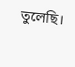তুলেছি।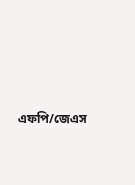এফপি/জেএস